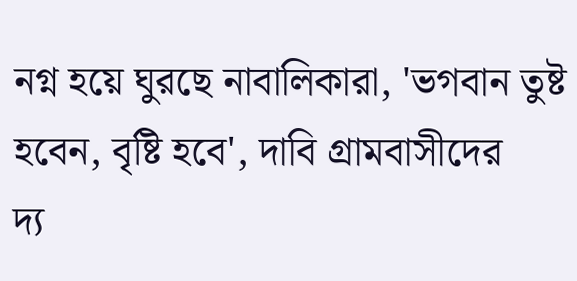নগ্ন হয়ে ঘুরছে নাবালিকারা, 'ভগবান তুষ্ট হবেন, বৃষ্টি হবে', দাবি গ্রামবাসীদের
দ্য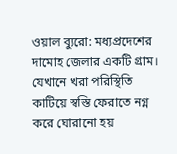ওয়াল ব্যুরো: মধ্যপ্রদেশের দামোহ জেলার একটি গ্রাম। যেখানে খরা পরিস্থিতি কাটিয়ে স্বস্তি ফেরাতে নগ্ন করে ঘোরানো হয়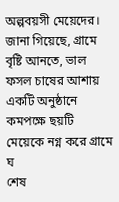অল্পবয়সী মেয়েদের। জানা গিয়েছে, গ্রামে বৃষ্টি আনতে, ভাল ফসল চাষের আশায় একটি অনুষ্ঠানে কমপক্ষে ছয়টি মেয়েকে নগ্ন করে গ্রামে ঘ
শেষ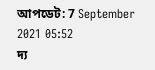আপডেট: 7 September 2021 05:52
দ্য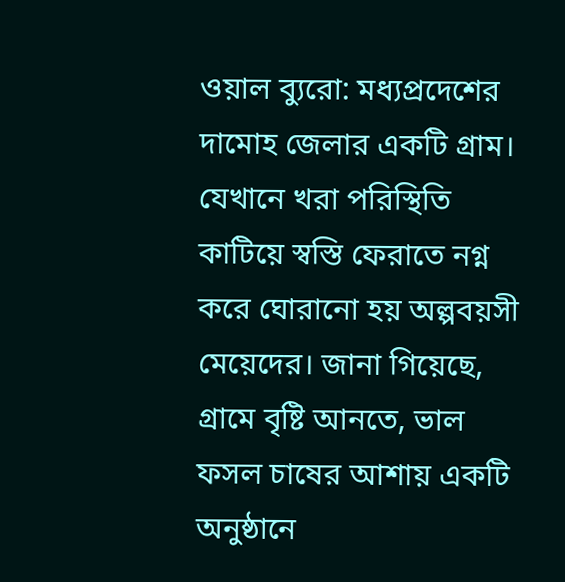ওয়াল ব্যুরো: মধ্যপ্রদেশের দামোহ জেলার একটি গ্রাম। যেখানে খরা পরিস্থিতি কাটিয়ে স্বস্তি ফেরাতে নগ্ন করে ঘোরানো হয় অল্পবয়সী মেয়েদের। জানা গিয়েছে, গ্রামে বৃষ্টি আনতে, ভাল ফসল চাষের আশায় একটি অনুষ্ঠানে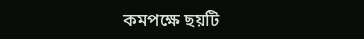কমপক্ষে ছয়টি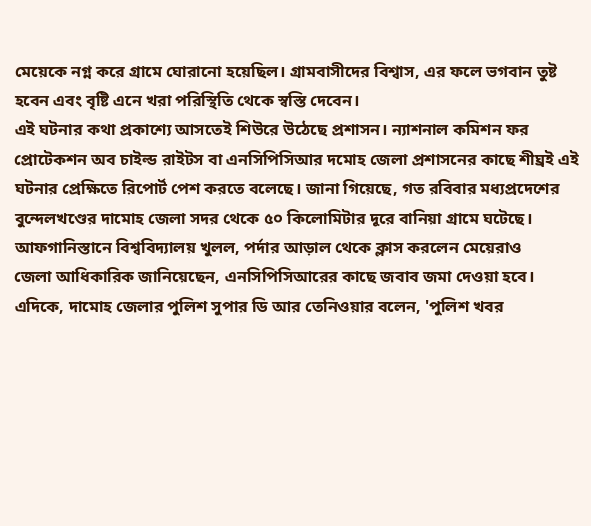মেয়েকে নগ্ন করে গ্রামে ঘোরানো হয়েছিল। গ্রামবাসীদের বিশ্বাস, এর ফলে ভগবান তুষ্ট হবেন এবং বৃষ্টি এনে খরা পরিস্থিতি থেকে স্বস্তি দেবেন।
এই ঘটনার কথা প্রকাশ্যে আসতেই শিউরে উঠেছে প্রশাসন। ন্যাশনাল কমিশন ফর প্রোটেকশন অব চাইল্ড রাইটস বা এনসিপিসিআর দমোহ জেলা প্রশাসনের কাছে শীঘ্রই এই ঘটনার প্রেক্ষিতে রিপোর্ট পেশ করতে বলেছে। জানা গিয়েছে, গত রবিবার মধ্যপ্রদেশের বুন্দেলখণ্ডের দামোহ জেলা সদর থেকে ৫০ কিলোমিটার দূরে বানিয়া গ্রামে ঘটেছে।
আফগানিস্তানে বিশ্ববিদ্যালয় খুলল, পর্দার আড়াল থেকে ক্লাস করলেন মেয়েরাও
জেলা আধিকারিক জানিয়েছেন, এনসিপিসিআরের কাছে জবাব জমা দেওয়া হবে। এদিকে, দামোহ জেলার পুলিশ সুপার ডি আর তেনিওয়ার বলেন, 'পুলিশ খবর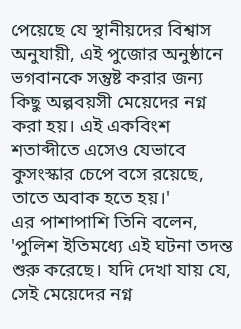পেয়েছে যে স্থানীয়দের বিশ্বাস অনুযায়ী, এই পুজোর অনুষ্ঠানে ভগবানকে সন্তুষ্ট করার জন্য কিছু অল্পবয়সী মেয়েদের নগ্ন করা হয়। এই একবিংশ শতাব্দীতে এসেও যেভাবে কুসংস্কার চেপে বসে রয়েছে, তাতে অবাক হতে হয়।'
এর পাশাপাশি তিনি বলেন, 'পুলিশ ইতিমধ্যে এই ঘটনা তদন্ত শুরু করেছে। যদি দেখা যায় যে, সেই মেয়েদের নগ্ন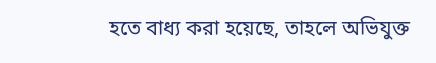হতে বাধ্য করা হয়েছে, তাহলে অভিযুক্ত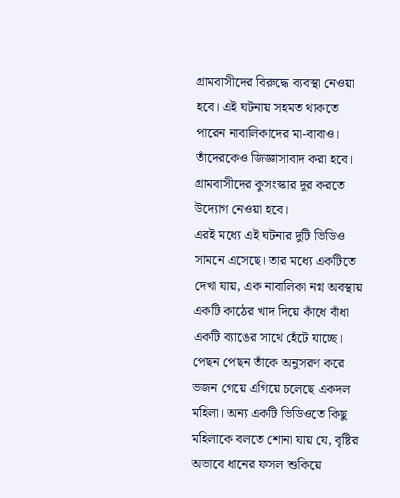গ্রামবাসীদের বিরুদ্ধে ব্যবস্থা নেওয়া হবে। এই ঘটনায় সহমত থাকতে পারেন নাবালিকাদের মা-বাবাও। তাঁদেরকেও জিজ্ঞাসাবাদ করা হবে। গ্রামবাসীদের কুসংস্কার দূর করতে উদ্যোগ নেওয়া হবে।
এরই মধ্যে এই ঘটনার দুটি ভিডিও সামনে এসেছে। তার মধ্যে একটিতে দেখা যায়, এক নাবালিকা নগ্ন অবস্থায় একটি কাঠের খাদ দিয়ে কাঁধে বাঁধা একটি ব্যাঙের সাথে হেঁটে যাচ্ছে। পেছন পেছন তাঁকে অনুসরণ করে ভজন গেয়ে এগিয়ে চলেছে একদল মহিলা। অন্য একটি ভিডিওতে কিছু মহিলাকে বলতে শোনা যায় যে, বৃষ্টির অভাবে ধানের ফসল শুকিয়ে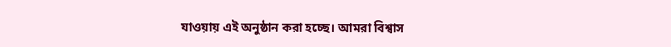যাওয়ায় এই অনুষ্ঠান করা হচ্ছে। আমরা বিশ্বাস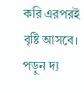করি এরপরই বৃষ্টি আসবে।
পড়ুন দ্য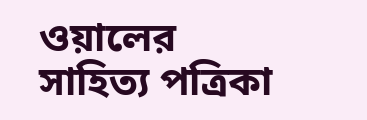ওয়ালের সাহিত্য পত্রিকা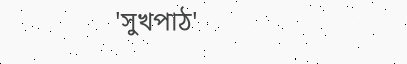'সুখপাঠ'